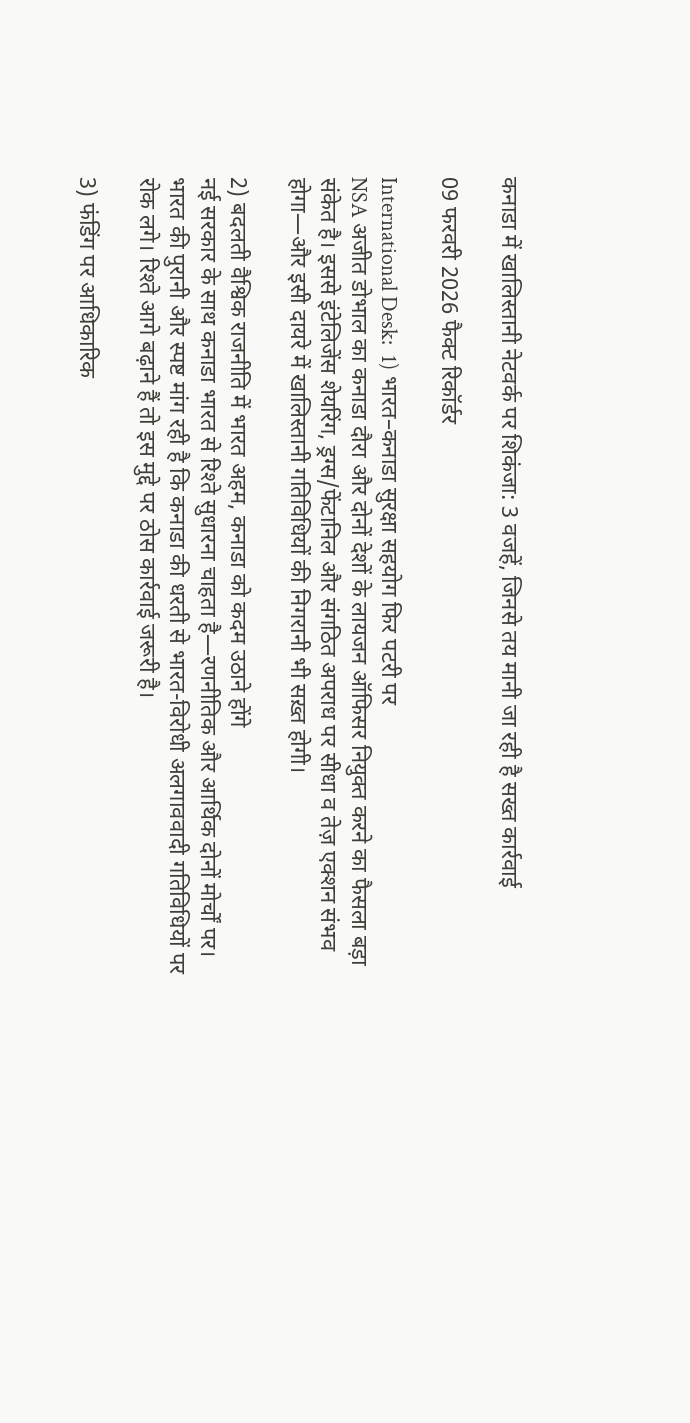कनाडा में खालिस्तानी नेटवर्क पर शिकंजा: 3 वजहें, जिनसे तय मानी जा रही है सख्त कार्रवाई

09 फरवरी 2026 फैक्ट रिकॉर्डर

International Desk:  1) भारत–कनाडा सुरक्षा सहयोग फिर पटरी पर
NSA अजीत डोभाल का कनाडा दौरा और दोनों देशों के लायजन ऑफिसर नियुक्त करने का फैसला बड़ा संकेत है। इससे इंटेलिजेंस शेयरिंग, ड्रग्स/फेंटानिल और संगठित अपराध पर सीधा व तेज़ एक्शन संभव होगा—और इसी दायरे में खालिस्तानी गतिविधियों की निगरानी भी सख़्त होगी।

2) बदलती वैश्विक राजनीति में भारत अहम, कनाडा को कदम उठाने होंगे
नई सरकार के साथ कनाडा भारत से रिश्ते सुधारना चाहता है—रणनीतिक और आर्थिक दोनों मोर्चों पर। भारत की पुरानी और स्पष्ट मांग रही है कि कनाडा की धरती से भारत-विरोधी अलगाववादी गतिविधियों पर रोक लगे। रिश्ते आगे बढ़ाने हैं तो इस मुद्दे पर ठोस कार्रवाई जरूरी है।

3) फंडिंग पर आधिकारिक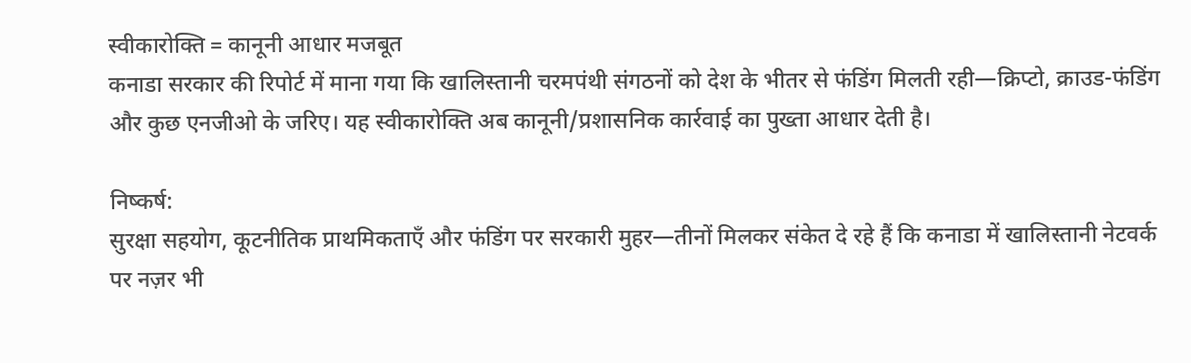स्वीकारोक्ति = कानूनी आधार मजबूत
कनाडा सरकार की रिपोर्ट में माना गया कि खालिस्तानी चरमपंथी संगठनों को देश के भीतर से फंडिंग मिलती रही—क्रिप्टो, क्राउड-फंडिंग और कुछ एनजीओ के जरिए। यह स्वीकारोक्ति अब कानूनी/प्रशासनिक कार्रवाई का पुख्ता आधार देती है।

निष्कर्ष:
सुरक्षा सहयोग, कूटनीतिक प्राथमिकताएँ और फंडिंग पर सरकारी मुहर—तीनों मिलकर संकेत दे रहे हैं कि कनाडा में खालिस्तानी नेटवर्क पर नज़र भी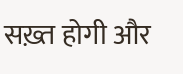सख़्त होगी और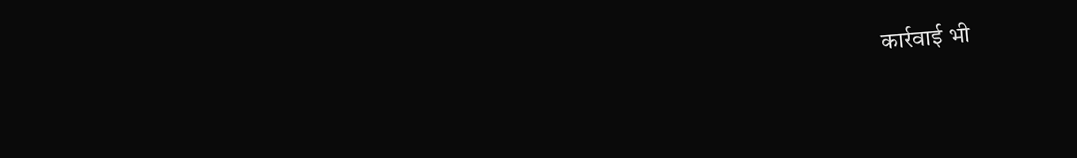कार्रवाई भी